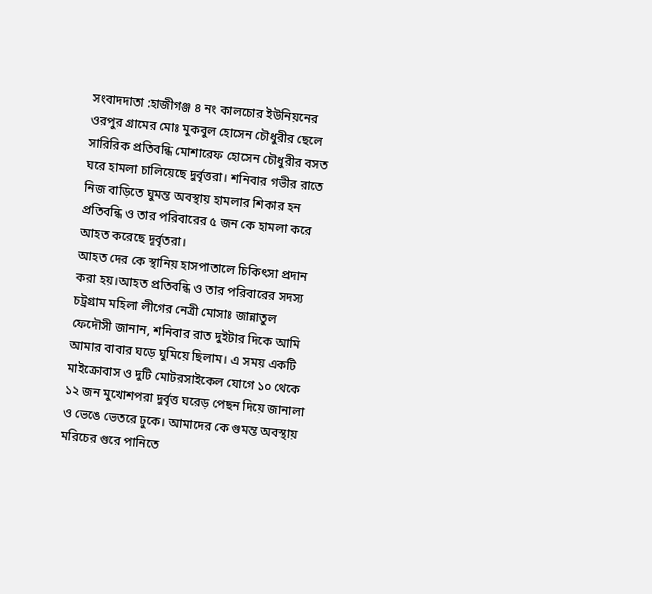সংবাদদাতা :হাজীগঞ্জ ৪ নং কালচোর ইউনিয়নের ওরপুর গ্রামের মোঃ মুকবুল হোসেন চৌধুরীর ছেলে সারিরিক প্রতিবন্ধি মোশারেফ হোসেন চৌধুরীর বসত ঘরে হামলা চালিয়েছে দুর্বৃত্তরা। শনিবার গভীর রাতে নিজ বাড়িতে ঘুমন্ত অবস্থায় হামলার শিকার হন প্রতিবন্ধি ও তার পরিবারের ৫ জন কে হামলা করে আহত করেছে দূর্বৃতরা।
আহত দের কে স্থানিয় হাসপাতালে চিকিৎসা প্রদান করা হয়।আহত প্রতিবন্ধি ও তার পরিবারের সদস্য চট্রগ্রাম মহিলা লীগের নেত্রী মোসাঃ জান্নাতুল ফেদৌসী জানান, শনিবার রাত দুইটার দিকে আমি আমার বাবার ঘড়ে ঘুমিয়ে ছিলাম। এ সময় একটি মাইক্রোবাস ও দুটি মোটরসাইকেল যোগে ১০ থেকে ১২ জন মুখোশপরা দুর্বৃত্ত ঘরেড় পেছন দিয়ে জানালা ও ভেঙে ভেতরে ঢুকে। আমাদের কে গুমন্ত অবস্থায় মরিচের গুরে পানিতে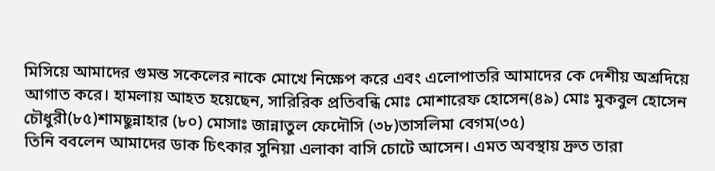মিসিয়ে আমাদের গুমন্ত সকেলের নাকে মোখে নিক্ষেপ করে এবং এলোপাতরি আমাদের কে দেশীয় অশ্রদিয়ে আগাত করে। হামলায় আহত হয়েছেন, সারিরিক প্রতিবন্ধি মোঃ মোশারেফ হোসেন(৪৯) মোঃ মুকবুল হোসেন চৌধুরী(৮৫)শামছুন্নাহার (৮০) মোসাঃ জান্নাতুল ফেদৌসি (৩৮)তাসলিমা বেগম(৩৫)
তিনি ববলেন আমাদের ডাক চিৎকার সুনিয়া এলাকা বাসি চোটে আসেন। এমত অবস্থায় দ্রুত তারা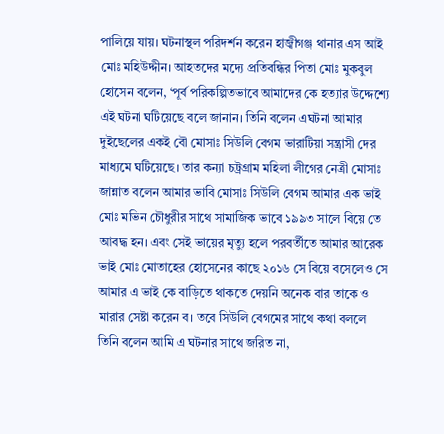পালিয়ে যায়। ঘটনাস্থল পরিদর্শন করেন হাজ্বীগঞ্জ থানার এস আই মোঃ মহিউদ্দীন। আহতদের মদ্যে প্রতিবন্ধির পিতা মোঃ মুকবুল হোসেন বলেন, ‘পূর্ব পরিকল্পিতভাবে আমাদের কে হত্যার উদ্দেশ্যে এই ঘটনা ঘটিয়েছে বলে জানান। তিনি বলেন এঘটনা আমার দুইছেলের একই বৌ মোসাঃ সিউলি বেগম ভারাটিয়া সন্ত্রাসী দের মাধ্যমে ঘটিয়েছে। তার কন্যা চট্রগ্রাম মহিলা লীগের নেত্রী মোসাঃ জান্নাত বলেন আমার ভাবি মোসাঃ সিউলি বেগম আমার এক ভাই মোঃ মভিন চৌধুরীর সাথে সামাজিক ভাবে ১৯৯৩ সালে বিয়ে তে আবদ্ধ হন। এবং সেই ভায়ের মৃত্যু হলে পরবর্তীতে আমার আরেক ভাই মোঃ মোতাহের হোসেনের কাছে ২০১৬ সে বিয়ে বসেলেও সে আমার এ ভাই কে বাড়িতে থাকতে দেয়নি অনেক বার তাকে ও মারার সেষ্টা করেন ব। তবে সিউলি বেগমের সাথে কথা বললে তিনি বলেন আমি এ ঘটনার সাথে জরিত না,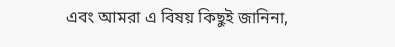এবং আমরা এ বিষয় কিছুই জানিনা,